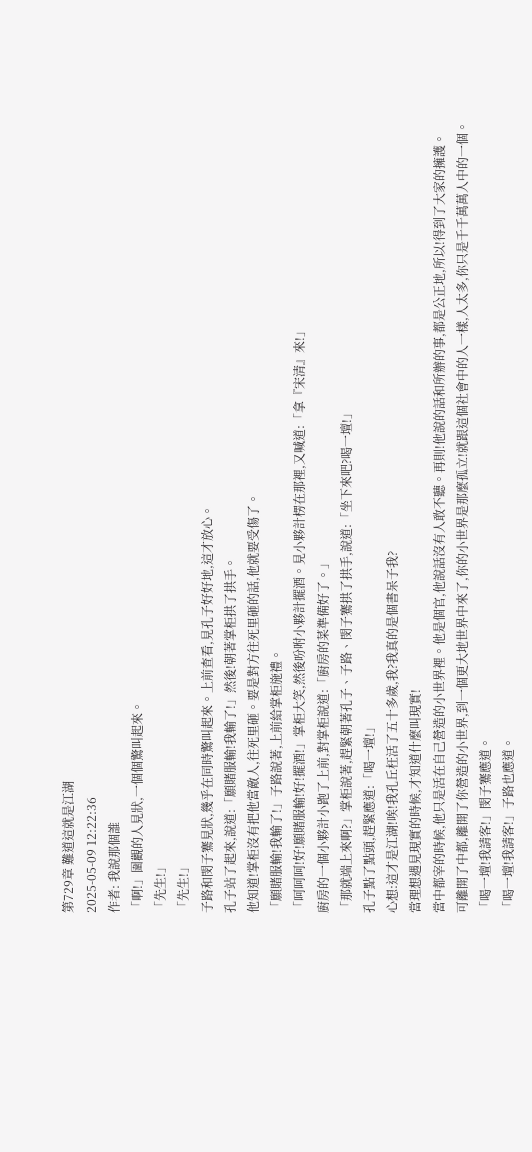第729章 難道這就是江湖
2025-05-09 12:22:36
作者: 我說那個誰
「啊!」圍觀的人見狀,一個個驚叫起來。
「先生!」
「先生!」
子路和閔子騫見狀,幾乎在同時驚叫起來。上前查看,見孔子好好地,這才放心。
孔子站了起來,說道:「願賭服輸!我輸了!」然後!朝著掌柜拱了拱手。
他知道!掌柜沒有把他當敵人,往死里砸。要是對方往死里砸的話,他就要受傷了。
「願賭服輸!我輸了!」子路說著,上前給掌柜施禮。
「呵呵呵!好!願賭服輸!好!擺酒!」掌柜大笑,然後吩咐小夥計擺酒。見小夥計楞在那裡,又喊道:「拿『宋清』來!」
廚房的一個小夥計小跑了上前,對掌柜說道:「廚房的菜準備好了。」
「那就端上來啊?」掌柜說著,趕緊朝著孔子、子路、閔子騫拱了拱手,說道:「坐下來吧?喝一壇!」
孔子點了點頭,趕緊應道:「喝一壇!」
心想:這才是江湖!唉!我孔丘枉活了五十多歲,我?我真的是個書呆子我?
當理想遇見現實的時候,才知道什麼叫現實!
當中都宰的時候,他只是活在自己營造的小世界裡。他是個官,他說話沒有人敢不聽。再則!他說的話和所辦的事,都是公正地,所以!得到了大家的擁護。
可離開了中都,離開了你營造的小世界,到一個更大地世界中來了,你的小世界是那麼孤立!就跟這個社會中的人一樣,人太多,你只是千千萬萬人中的一個。
「喝一壇!我請客!」閔子騫應道。
「喝一壇!我請客!」子路也應道。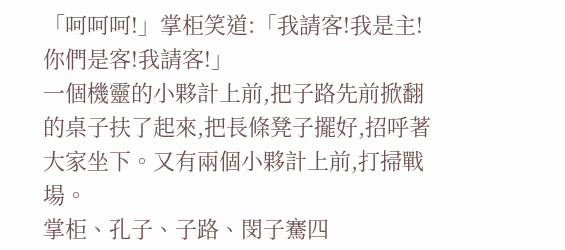「呵呵呵!」掌柜笑道:「我請客!我是主!你們是客!我請客!」
一個機靈的小夥計上前,把子路先前掀翻的桌子扶了起來,把長條凳子擺好,招呼著大家坐下。又有兩個小夥計上前,打掃戰場。
掌柜、孔子、子路、閔子騫四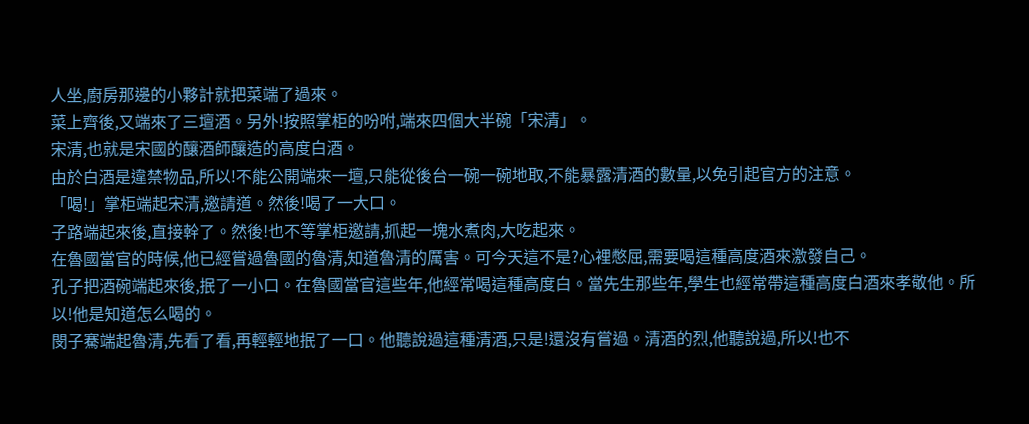人坐,廚房那邊的小夥計就把菜端了過來。
菜上齊後,又端來了三壇酒。另外!按照掌柜的吩咐,端來四個大半碗「宋清」。
宋清,也就是宋國的釀酒師釀造的高度白酒。
由於白酒是違禁物品,所以!不能公開端來一壇,只能從後台一碗一碗地取,不能暴露清酒的數量,以免引起官方的注意。
「喝!」掌柜端起宋清,邀請道。然後!喝了一大口。
子路端起來後,直接幹了。然後!也不等掌柜邀請,抓起一塊水煮肉,大吃起來。
在魯國當官的時候,他已經嘗過魯國的魯清,知道魯清的厲害。可今天這不是?心裡憋屈,需要喝這種高度酒來激發自己。
孔子把酒碗端起來後,抿了一小口。在魯國當官這些年,他經常喝這種高度白。當先生那些年,學生也經常帶這種高度白酒來孝敬他。所以!他是知道怎么喝的。
閔子騫端起魯清,先看了看,再輕輕地抿了一口。他聽說過這種清酒,只是!還沒有嘗過。清酒的烈,他聽說過,所以!也不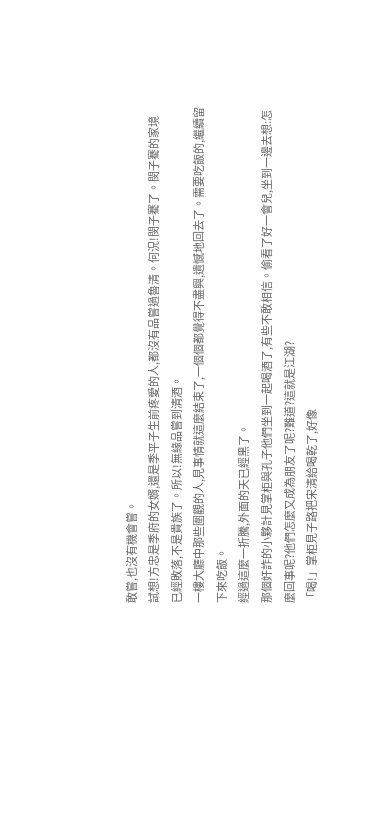敢嘗,也沒有機會嘗。
試想!方忠是季府的女婿,還是季平子生前疼愛的人,都沒有品嘗過魯清。何況!閔子騫了。閔子騫的家境已經敗落,不是貴族了。所以!無緣品嘗到清酒。
一樓大廳中那些圍觀的人,見事情就這麼結束了,一個個都覺得不盡興,遺憾地回去了。需要吃飯的,繼續留下來吃飯。
經過這麼一折騰,外面的天已經黑了。
那個奸詐的小夥計見掌柜與孔子他們坐到一起喝酒了,有些不敢相信。偷看了好一會兒,坐到一邊去想:怎麼回事呢?他們怎麼又成為朋友了呢?難道?這就是江湖?
「喝!」掌柜見子路把宋清給喝乾了,好像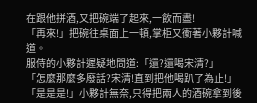在跟他拼酒,又把碗端了起來,一飲而盡!
「再來!」把碗往桌面上一頓,掌柜又衝著小夥計喊道。
服侍的小夥計遲疑地問道:「還?還喝宋清?」
「怎麼那麼多廢話?宋清!直到把他喝趴了為止!」
「是是是!」小夥計無奈,只得把兩人的酒碗拿到後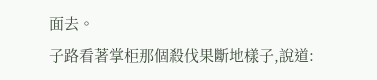面去。
子路看著掌柜那個殺伐果斷地樣子,說道: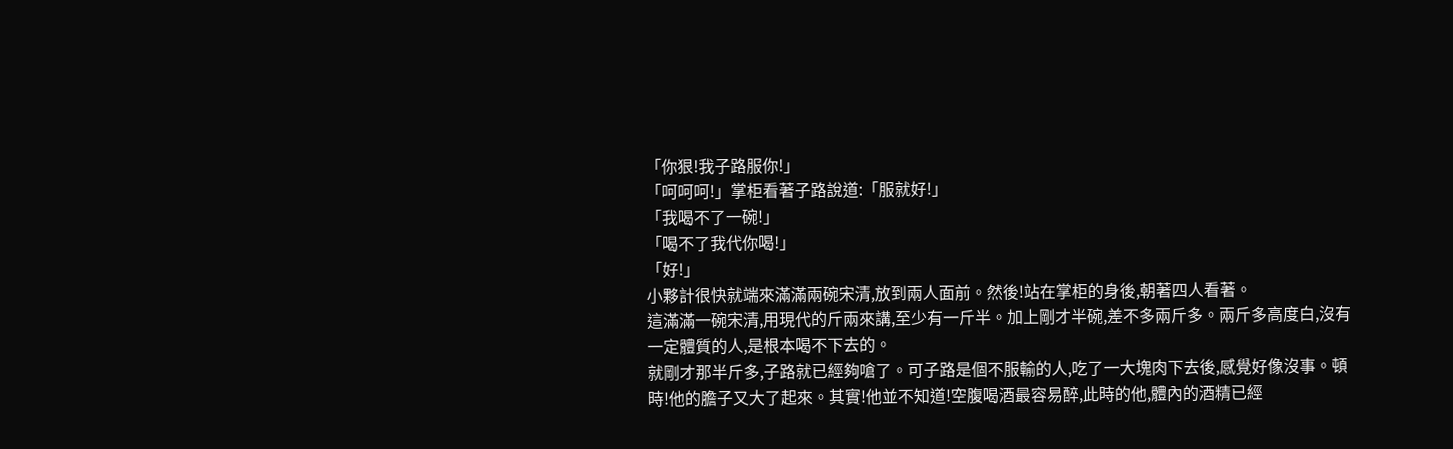「你狠!我子路服你!」
「呵呵呵!」掌柜看著子路說道:「服就好!」
「我喝不了一碗!」
「喝不了我代你喝!」
「好!」
小夥計很快就端來滿滿兩碗宋清,放到兩人面前。然後!站在掌柜的身後,朝著四人看著。
這滿滿一碗宋清,用現代的斤兩來講,至少有一斤半。加上剛才半碗,差不多兩斤多。兩斤多高度白,沒有一定體質的人,是根本喝不下去的。
就剛才那半斤多,子路就已經夠嗆了。可子路是個不服輸的人,吃了一大塊肉下去後,感覺好像沒事。頓時!他的膽子又大了起來。其實!他並不知道!空腹喝酒最容易醉,此時的他,體內的酒精已經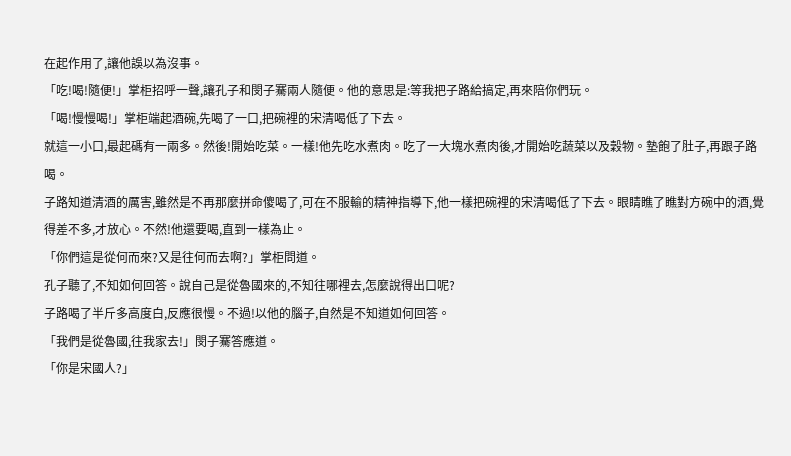在起作用了,讓他誤以為沒事。
「吃!喝!隨便!」掌柜招呼一聲,讓孔子和閔子騫兩人隨便。他的意思是:等我把子路給搞定,再來陪你們玩。
「喝!慢慢喝!」掌柜端起酒碗,先喝了一口,把碗裡的宋清喝低了下去。
就這一小口,最起碼有一兩多。然後!開始吃菜。一樣!他先吃水煮肉。吃了一大塊水煮肉後,才開始吃蔬菜以及穀物。墊飽了肚子,再跟子路喝。
子路知道清酒的厲害,雖然是不再那麼拼命傻喝了,可在不服輸的精神指導下,他一樣把碗裡的宋清喝低了下去。眼睛瞧了瞧對方碗中的酒,覺得差不多,才放心。不然!他還要喝,直到一樣為止。
「你們這是從何而來?又是往何而去啊?」掌柜問道。
孔子聽了,不知如何回答。說自己是從魯國來的,不知往哪裡去,怎麼說得出口呢?
子路喝了半斤多高度白,反應很慢。不過!以他的腦子,自然是不知道如何回答。
「我們是從魯國,往我家去!」閔子騫答應道。
「你是宋國人?」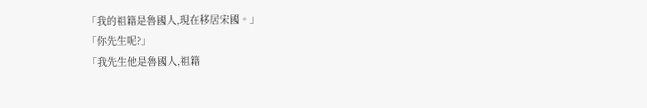「我的祖籍是魯國人,現在移居宋國。」
「你先生呢?」
「我先生他是魯國人,祖籍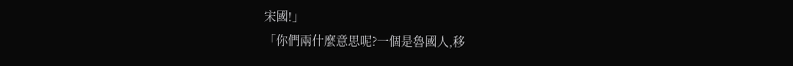宋國!」
「你們兩什麼意思呢?一個是魯國人,移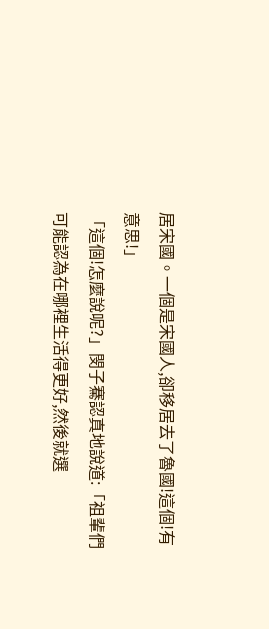居宋國。一個是宋國人,卻移居去了魯國!這個!有意思!」
「這個!怎麼說呢?」閔子騫認真地說道:「祖輩們可能認為在哪裡生活得更好,然後就選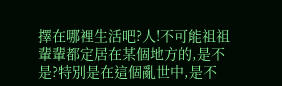擇在哪裡生活吧?人!不可能祖祖輩輩都定居在某個地方的,是不是?特別是在這個亂世中,是不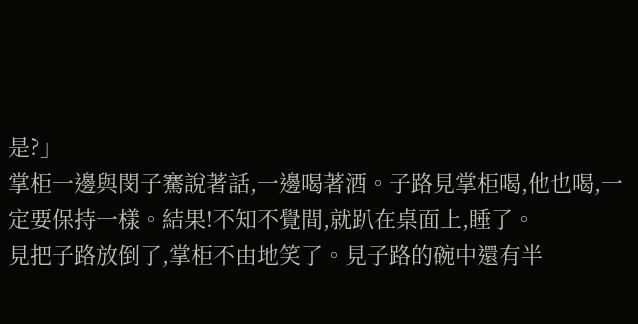是?」
掌柜一邊與閔子騫說著話,一邊喝著酒。子路見掌柜喝,他也喝,一定要保持一樣。結果!不知不覺間,就趴在桌面上,睡了。
見把子路放倒了,掌柜不由地笑了。見子路的碗中還有半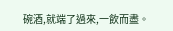碗酒,就端了過來,一飲而盡。